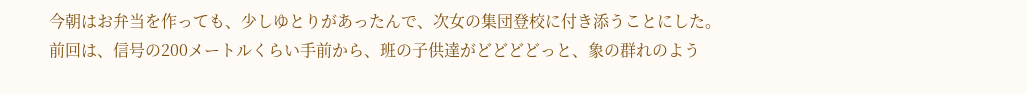今朝はお弁当を作っても、少しゆとりがあったんで、次女の集団登校に付き添うことにした。
前回は、信号の200メートルくらい手前から、班の子供達がどどどどっと、象の群れのよう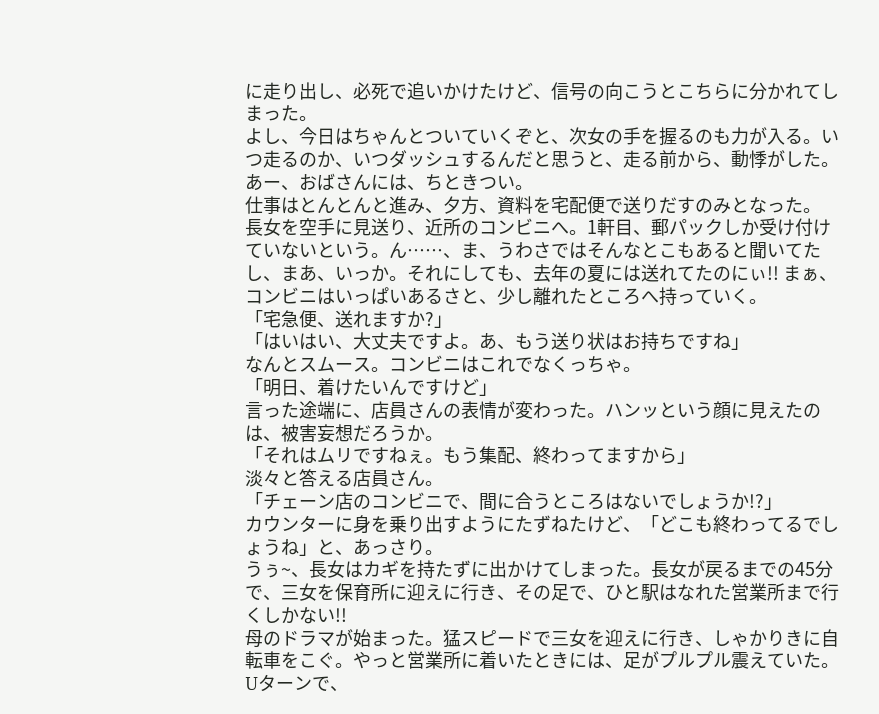に走り出し、必死で追いかけたけど、信号の向こうとこちらに分かれてしまった。
よし、今日はちゃんとついていくぞと、次女の手を握るのも力が入る。いつ走るのか、いつダッシュするんだと思うと、走る前から、動悸がした。あー、おばさんには、ちときつい。
仕事はとんとんと進み、夕方、資料を宅配便で送りだすのみとなった。
長女を空手に見送り、近所のコンビニへ。1軒目、郵パックしか受け付けていないという。ん……、ま、うわさではそんなとこもあると聞いてたし、まあ、いっか。それにしても、去年の夏には送れてたのにぃ!! まぁ、コンビニはいっぱいあるさと、少し離れたところへ持っていく。
「宅急便、送れますか?」
「はいはい、大丈夫ですよ。あ、もう送り状はお持ちですね」
なんとスムース。コンビニはこれでなくっちゃ。
「明日、着けたいんですけど」
言った途端に、店員さんの表情が変わった。ハンッという顔に見えたのは、被害妄想だろうか。
「それはムリですねぇ。もう集配、終わってますから」
淡々と答える店員さん。
「チェーン店のコンビニで、間に合うところはないでしょうか!?」
カウンターに身を乗り出すようにたずねたけど、「どこも終わってるでしょうね」と、あっさり。
うぅ~、長女はカギを持たずに出かけてしまった。長女が戻るまでの45分で、三女を保育所に迎えに行き、その足で、ひと駅はなれた営業所まで行くしかない!!
母のドラマが始まった。猛スピードで三女を迎えに行き、しゃかりきに自転車をこぐ。やっと営業所に着いたときには、足がプルプル震えていた。Uターンで、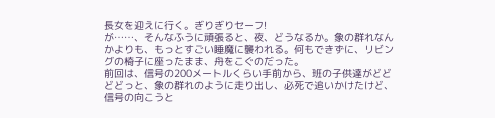長女を迎えに行く。ぎりぎりセーフ!
が……、そんなふうに頑張ると、夜、どうなるか。象の群れなんかよりも、もっとすごい睡魔に襲われる。何もできずに、リビングの椅子に座ったまま、舟をこぐのだった。
前回は、信号の200メートルくらい手前から、班の子供達がどどどどっと、象の群れのように走り出し、必死で追いかけたけど、信号の向こうと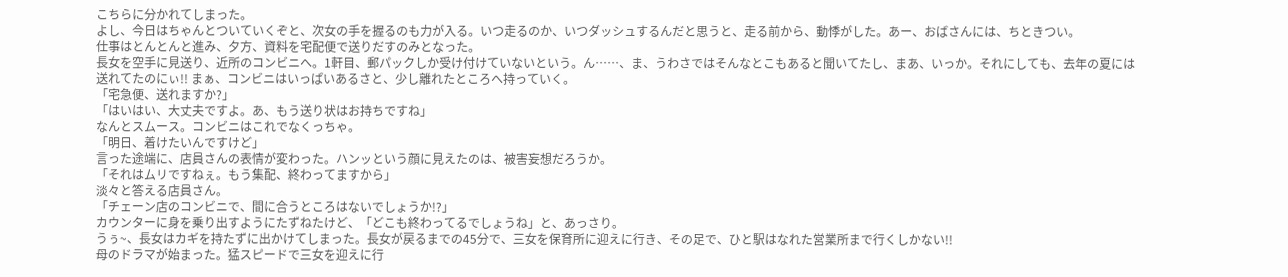こちらに分かれてしまった。
よし、今日はちゃんとついていくぞと、次女の手を握るのも力が入る。いつ走るのか、いつダッシュするんだと思うと、走る前から、動悸がした。あー、おばさんには、ちときつい。
仕事はとんとんと進み、夕方、資料を宅配便で送りだすのみとなった。
長女を空手に見送り、近所のコンビニへ。1軒目、郵パックしか受け付けていないという。ん……、ま、うわさではそんなとこもあると聞いてたし、まあ、いっか。それにしても、去年の夏には送れてたのにぃ!! まぁ、コンビニはいっぱいあるさと、少し離れたところへ持っていく。
「宅急便、送れますか?」
「はいはい、大丈夫ですよ。あ、もう送り状はお持ちですね」
なんとスムース。コンビニはこれでなくっちゃ。
「明日、着けたいんですけど」
言った途端に、店員さんの表情が変わった。ハンッという顔に見えたのは、被害妄想だろうか。
「それはムリですねぇ。もう集配、終わってますから」
淡々と答える店員さん。
「チェーン店のコンビニで、間に合うところはないでしょうか!?」
カウンターに身を乗り出すようにたずねたけど、「どこも終わってるでしょうね」と、あっさり。
うぅ~、長女はカギを持たずに出かけてしまった。長女が戻るまでの45分で、三女を保育所に迎えに行き、その足で、ひと駅はなれた営業所まで行くしかない!!
母のドラマが始まった。猛スピードで三女を迎えに行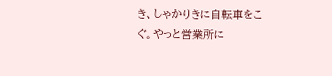き、しゃかりきに自転車をこぐ。やっと営業所に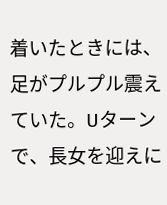着いたときには、足がプルプル震えていた。Uターンで、長女を迎えに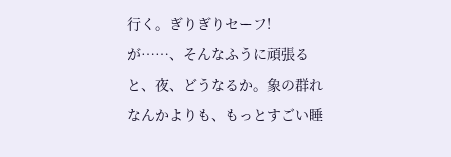行く。ぎりぎりセーフ!
が……、そんなふうに頑張ると、夜、どうなるか。象の群れなんかよりも、もっとすごい睡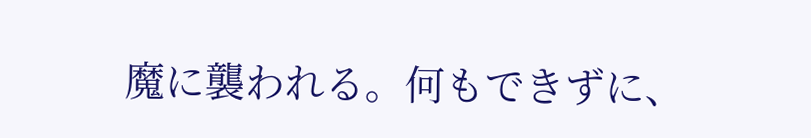魔に襲われる。何もできずに、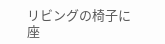リビングの椅子に座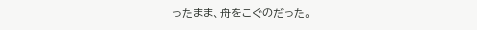ったまま、舟をこぐのだった。